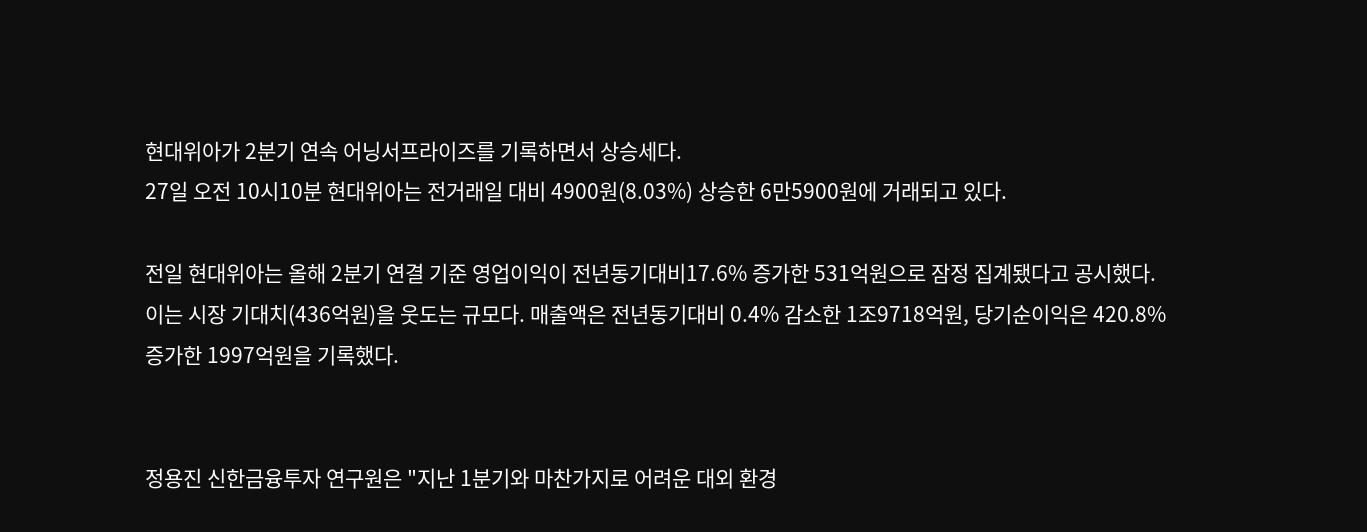현대위아가 2분기 연속 어닝서프라이즈를 기록하면서 상승세다.
27일 오전 10시10분 현대위아는 전거래일 대비 4900원(8.03%) 상승한 6만5900원에 거래되고 있다.

전일 현대위아는 올해 2분기 연결 기준 영업이익이 전년동기대비17.6% 증가한 531억원으로 잠정 집계됐다고 공시했다. 이는 시장 기대치(436억원)을 웃도는 규모다. 매출액은 전년동기대비 0.4% 감소한 1조9718억원, 당기순이익은 420.8% 증가한 1997억원을 기록했다.


정용진 신한금융투자 연구원은 "지난 1분기와 마찬가지로 어려운 대외 환경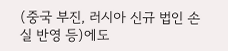(중국 부진, 러시아 신규 법인 손실 반영 등)에도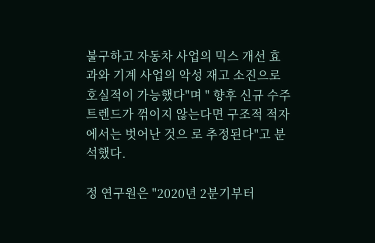불구하고 자동차 사업의 믹스 개선 효과와 기계 사업의 악성 재고 소진으로 호실적이 가능했다"며 " 향후 신규 수주 트렌드가 꺾이지 않는다면 구조적 적자에서는 벗어난 것으 로 추정된다"고 분석했다.

정 연구원은 "2020년 2분기부터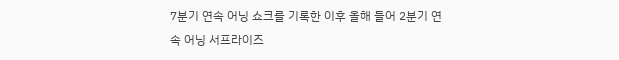7분기 연속 어닝 쇼크를 기록한 이후 올해 들어 2분기 연속 어닝 서프라이즈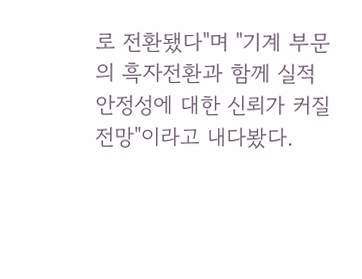로 전환됐다"며 "기계 부문의 흑자전환과 함께 실적 안정성에 대한 신뢰가 커질 전망"이라고 내다봤다.